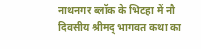नाथनगर ब्लॉक के भिटहा में नौ दिवसीय श्रीमद् भागवत कथा का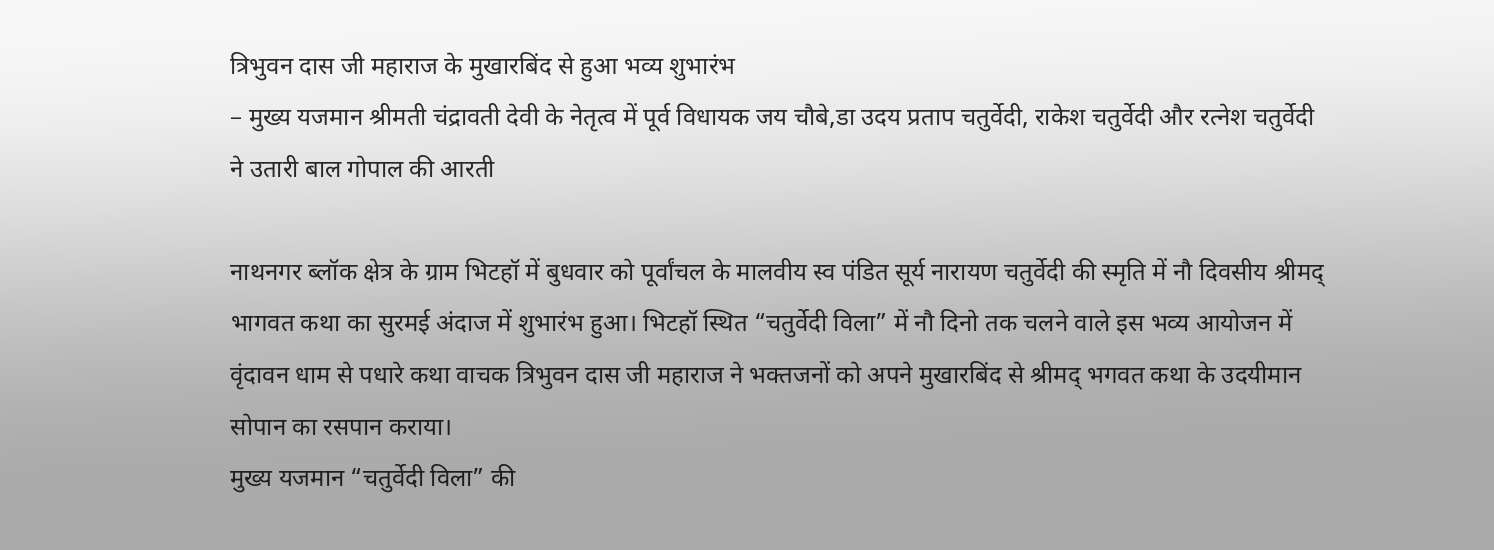त्रिभुवन दास जी महाराज के मुखारबिंद से हुआ भव्य शुभारंभ
– मुख्य यजमान श्रीमती चंद्रावती देवी के नेतृत्व में पूर्व विधायक जय चौबे,डा उदय प्रताप चतुर्वेदी, राकेश चतुर्वेदी और रत्नेश चतुर्वेदी ने उतारी बाल गोपाल की आरती

नाथनगर ब्लॉक क्षेत्र के ग्राम भिटहॉ में बुधवार को पूर्वांचल के मालवीय स्व पंडित सूर्य नारायण चतुर्वेदी की स्मृति में नौ दिवसीय श्रीमद् भागवत कथा का सुरमई अंदाज में शुभारंभ हुआ। भिटहॉ स्थित “चतुर्वेदी विला” में नौ दिनो तक चलने वाले इस भव्य आयोजन में वृंदावन धाम से पधारे कथा वाचक त्रिभुवन दास जी महाराज ने भक्तजनों को अपने मुखारबिंद से श्रीमद् भगवत कथा के उदयीमान सोपान का रसपान कराया।
मुख्य यजमान “चतुर्वेदी विला” की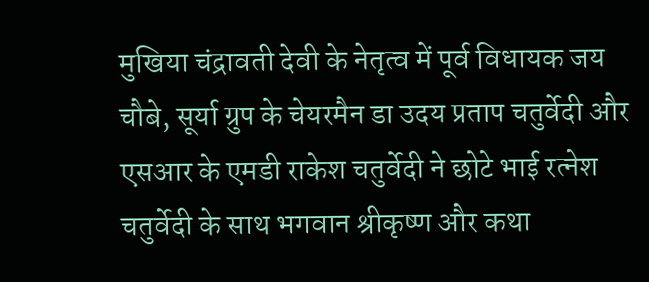मुखिया चंद्रावती देवी के नेतृत्व में पूर्व विधायक जय चौबे, सूर्या ग्रुप के चेयरमैन डा उदय प्रताप चतुर्वेदी और एसआर के एमडी राकेश चतुर्वेदी ने छोटे भाई रत्नेश चतुर्वेदी के साथ भगवान श्रीकृष्ण और कथा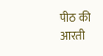पीठ की आरती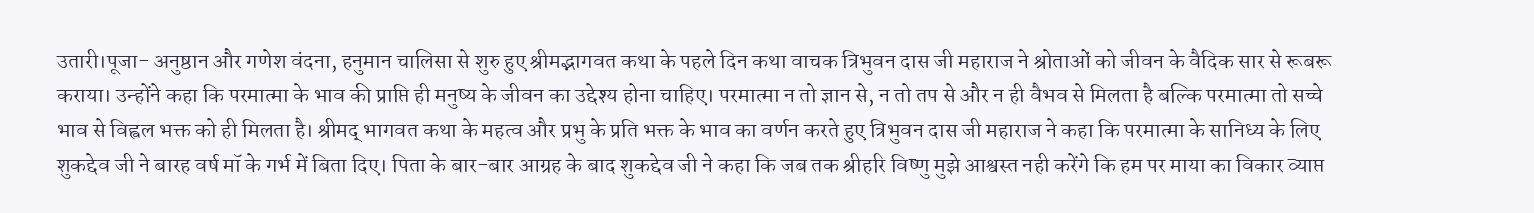उतारी।पूजा- अनुष्ठान और गणेश वंदना, हनुमान चालिसा से शुरु हुए श्रीमद्भागवत कथा के पहले दिन कथा वाचक त्रिभुवन दास जी महाराज ने श्रोताओं को जीवन के वैदिक सार से रूबरू कराया। उन्होंने कहा कि परमात्मा के भाव की प्राप्ति ही मनुष्य के जीवन का उद्देश्य होना चाहिए। परमात्मा न तो ज्ञान से, न तो तप से और न ही वैभव से मिलता है बल्कि परमात्मा तो सच्चे भाव से विह्वल भक्त को ही मिलता है। श्रीमद् भागवत कथा के महत्व और प्रभु के प्रति भक्त के भाव का वर्णन करते हुए त्रिभुवन दास जी महाराज ने कहा कि परमात्मा के सानिध्य के लिए शुकद्देव जी ने बारह वर्ष मॉ के गर्भ में बिता दिए। पिता के बार-बार आग्रह के बाद शुकद्देव जी ने कहा कि जब तक श्रीहरि विष्णु मुझे आश्वस्त नही करेंगे कि हम पर माया का विकार व्याप्त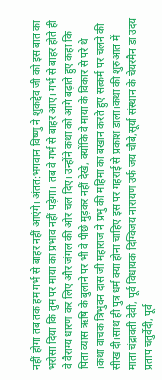नहीं होगा तब तक हम गर्भ से बाहर नहीं आएंगे। अंतत:भगवान विष्णु ने शुकद्देव जी को इस बात का भरोसा दिया कि तुम पर माया का प्रभाव नहीं पड़ेगा। तब वे गर्भ से बाहर आए। गर्भ से बाहर होते ही वे वैराग्य धारण कर लिए और जंगल की ओर चल दिए। उन्होंने कथा को आगे बढ़ाते हुए कहा कि पिता व्यास ऋषि के बुलाने पर भी वे पीछे मुड़कर नहीं देखे, क्योंकि वे माया के विकार से परे थे ।कथा वाचक त्रिभुवन दास जी महाराज ने प्रभु की महिमा का बखान करते हुए सत्कर्म पर चलने की सीख दी।साथ ही पुत्र धर्म क्या होना चाहिए इस पर गहराई से प्रकाश डाला।कथा की शुरुआत में माता चंद्रावती देवी, पूर्व विधायक दिग्विजय नारायण उर्फ जय चौबे,सूर्या संस्थान के चेयरमैन डा उदय प्रताप चतुर्वेदी, पूर्व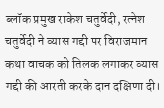ब्लॉक प्रमुख राकेश चतुर्वेदी, रत्नेश चतुर्वेदी ने व्यास गद्दी पर विराजमान कथा वाचक को तिलक लगाकर व्यास गद्दी की आरती करके दान दक्षिणा दी।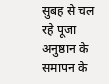सुबह से चल रहे पूजा अनुष्ठान के समापन के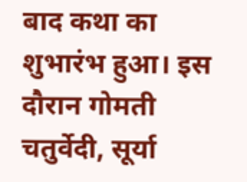बाद कथा का शुभारंभ हुआ। इस दौरान गोमती चतुर्वेदी, सूर्या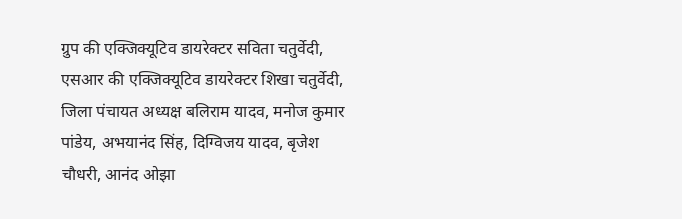ग्रुप की एक्जिक्यूटिव डायरेक्टर सविता चतुर्वेदी, एसआर की एक्जिक्यूटिव डायरेक्टर शिखा चतुर्वेदी, जिला पंचायत अध्यक्ष बलिराम यादव, मनोज कुमार पांडेय, अभयानंद सिंह, दिग्विजय यादव, बृजेश चौधरी, आनंद ओझा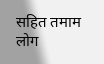सहित तमाम लोग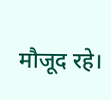मौजूद रहे।